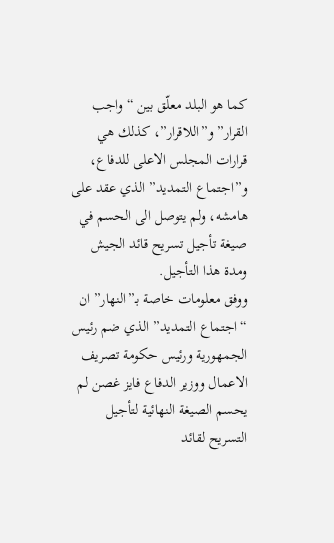كما هو البلد معلّق بين “واجب القرار” و”اللاقرار”، كذلك هي قرارات المجلس الاعلى للدفاع، و”اجتماع التمديد” الذي عقد على هامشه، ولم يتوصل الى الحسم في صيغة تأجيل تسريح قائد الجيش ومدة هذا التأجيل.
ووفق معلومات خاصة بـ”النهار” ان “اجتماع التمديد” الذي ضم رئيس الجمهورية ورئيس حكومة تصريف الاعمال ووزير الدفاع فايز غصن لم يحسم الصيغة النهائية لتأجيل التسريح لقائد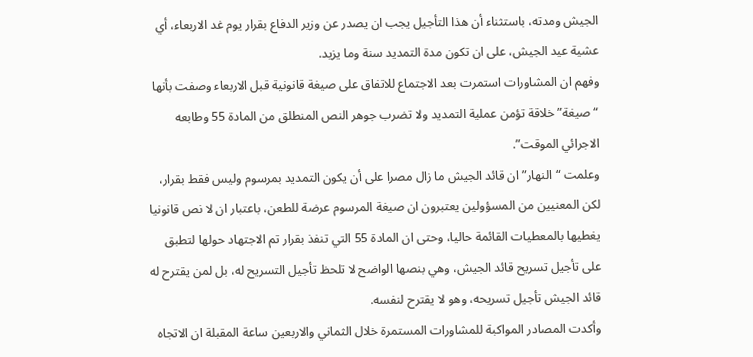الجيش ومدته، باستثناء أن هذا التأجيل يجب ان يصدر عن وزير الدفاع بقرار يوم غد الاربعاء، أي عشية عيد الجيش، على ان تكون مدة التمديد سنة وما يزيد.
وفهم ان المشاورات استمرت بعد الاجتماع للاتفاق على صيغة قانونية قبل الاربعاء وصفت بأنها “صيغة” خلاقة تؤمن عملية التمديد ولا تضرب جوهر النص المنطلق من المادة 55 وطابعه الاجرائي الموقت”.
وعلمت “النهار” ان قائد الجيش ما زال مصرا على أن يكون التمديد بمرسوم وليس فقط بقرار، لكن المعنيين من المسؤولين يعتبرون ان صيغة المرسوم عرضة للطعن، باعتبار ان لا نص قانونيا يغطيها بالمعطيات القائمة حاليا، وحتى ان المادة 55 التي تنفذ بقرار تم الاجتهاد حولها لتطبق على تأجيل تسريح قائد الجيش، وهي بنصها الواضح لا تلحظ تأجيل التسريح له، بل لمن يقترح له قائد الجيش تأجيل تسريحه، وهو لا يقترح لنفسه.
وأكدت المصادر المواكبة للمشاورات المستمرة خلال الثماني والاربعين ساعة المقبلة ان الاتجاه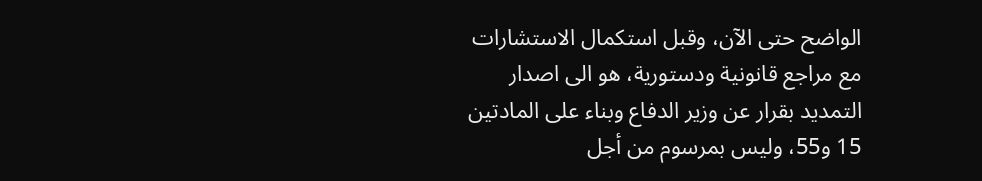الواضح حتى الآن، وقبل استكمال الاستشارات مع مراجع قانونية ودستورية، هو الى اصدار التمديد بقرار عن وزير الدفاع وبناء على المادتين 15 و55، وليس بمرسوم من أجل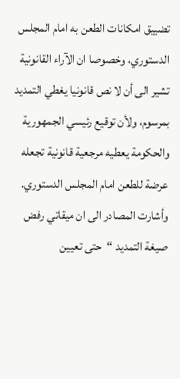تضييق امكانات الطعن به امام المجلس الدستوري، وخصوصا ان الآراء القانونية تشير الى أن لا نص قانونيا يغطي التمديد بمرسوم، ولأن توقيع رئيسي الجمهورية والحكومة يعطيه مرجعية قانونية تجعله عرضة للطعن امام المجلس الدستوري.
وأشارت المصادر الى ان ميقاتي رفض صيغة التمديد “حتى تعيين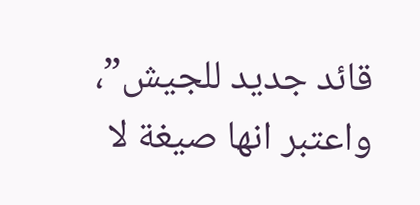قائد جديد للجيش”، واعتبر انها صيغة لا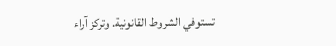تستوفي الشروط القانونية. وتركز آراء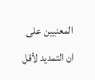المعنيين على ان التمديد لأقل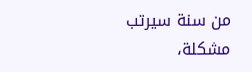من سنة سيرتب مشكلة،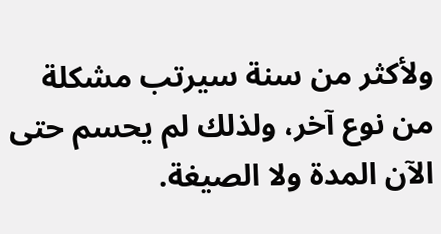ولأكثر من سنة سيرتب مشكلة من نوع آخر، ولذلك لم يحسم حتى الآن المدة ولا الصيغة.